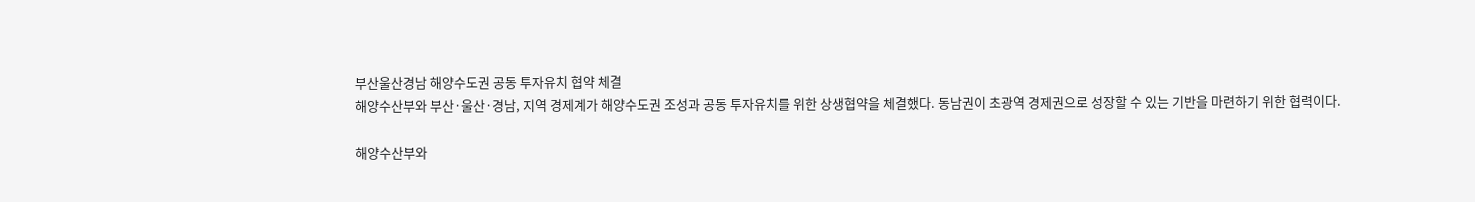부산울산경남 해양수도권 공동 투자유치 협약 체결
해양수산부와 부산·울산·경남, 지역 경제계가 해양수도권 조성과 공동 투자유치를 위한 상생협약을 체결했다. 동남권이 초광역 경제권으로 성장할 수 있는 기반을 마련하기 위한 협력이다.

해양수산부와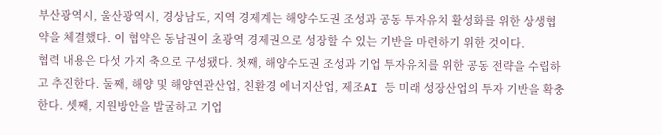부산광역시, 울산광역시, 경상남도, 지역 경제계는 해양수도권 조성과 공동 투자유치 활성화를 위한 상생협약을 체결했다. 이 협약은 동남권이 초광역 경제권으로 성장할 수 있는 기반을 마련하기 위한 것이다.
협력 내용은 다섯 가지 축으로 구성됐다. 첫째, 해양수도권 조성과 기업 투자유치를 위한 공동 전략을 수립하고 추진한다. 둘째, 해양 및 해양연관산업, 친환경 에너지산업, 제조AI 등 미래 성장산업의 투자 기반을 확충한다. 셋째, 지원방안을 발굴하고 기업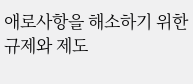애로사항을 해소하기 위한 규제와 제도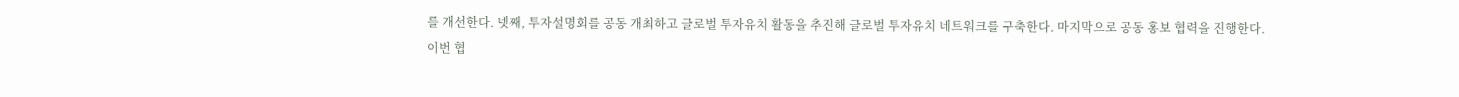를 개선한다. 넷째, 투자설명회를 공동 개최하고 글로벌 투자유치 활동을 추진해 글로벌 투자유치 네트워크를 구축한다. 마지막으로 공동 홍보 협력을 진행한다.
이번 협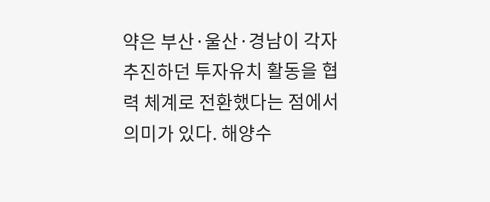약은 부산·울산·경남이 각자 추진하던 투자유치 활동을 협력 체계로 전환했다는 점에서 의미가 있다. 해양수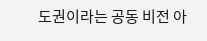도권이라는 공동 비전 아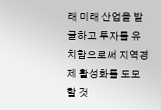래 미래 산업을 발굴하고 투자를 유치함으로써 지역경제 활성화를 도모할 것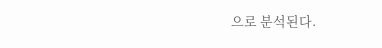으로 분석된다.